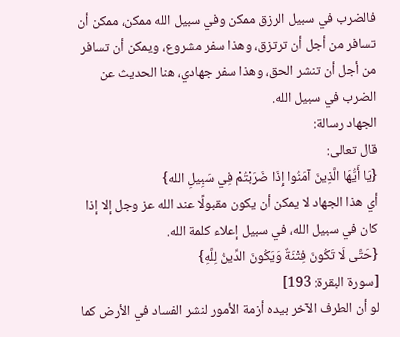فالضرب في سبيل الرزق ممكن وفي سبيل الله ممكن، ممكن أن تسافر من أجل أن ترتزق، وهذا سفر مشروع، ويمكن أن تسافر من أجل أن تنشر الحق، وهذا سفر جهادي، هنا الحديث عن الضرب في سبيل الله.
الجهاد رسالة:
قال تعالى:
{يَا أَيُّهَا الَّذِينَ آمَنُوا إِذَا ضَرَبْتُمْ فِي سَبِيلِ الله}
أي هذا الجهاد لا يمكن أن يكون مقبولًا عند الله عز وجل إلا إذا كان في سبيل الله، في سبيل إعلاء كلمة الله.
{حَتَّى لَا تَكُونَ فِتْنَةٌ وَيَكُونَ الدِّينُ لِلَّهِ}
[سورة البقرة: 193]
لو أن الطرف الآخر بيده أزمة الأمور لنشر الفساد في الأرض كما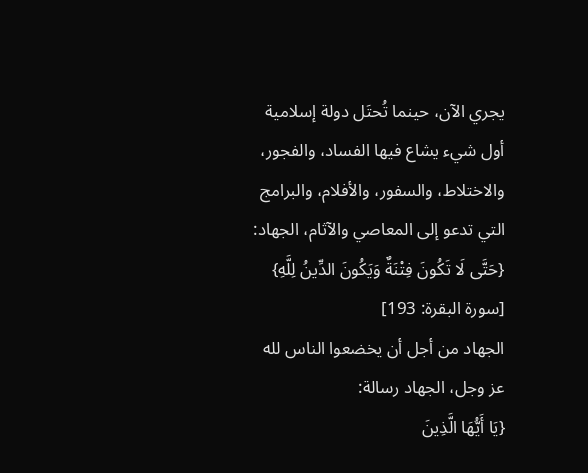يجري الآن، حينما تُحتَل دولة إسلامية أول شيء يشاع فيها الفساد، والفجور، والاختلاط، والسفور، والأفلام، والبرامج التي تدعو إلى المعاصي والآثام، الجهاد:
{حَتَّى لَا تَكُونَ فِتْنَةٌ وَيَكُونَ الدِّينُ لِلَّهِ}
[سورة البقرة: 193]
الجهاد من أجل أن يخضعوا الناس لله عز وجل، الجهاد رسالة:
{يَا أَيُّهَا الَّذِينَ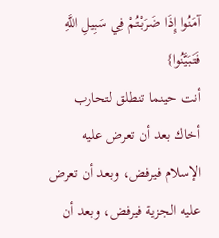آمَنُوا إِذَا ضَرَبْتُمْ فِي سَبِيلِ اللَّهِ فَتَبَيَّنُوا}
أنت حينما تنطلق لتحارب أخاك بعد أن تعرض عليه الإسلام فيرفض، وبعد أن تعرض عليه الجزية فيرفض، وبعد أن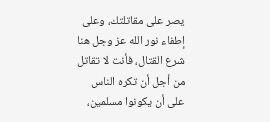يصر على مقاتلتك، وعلى إطفاء نور الله عز وجل هنا شرع القتال، فأنت لا تقاتل من أجل أن تكره الناس على أن يكونوا مسلمين،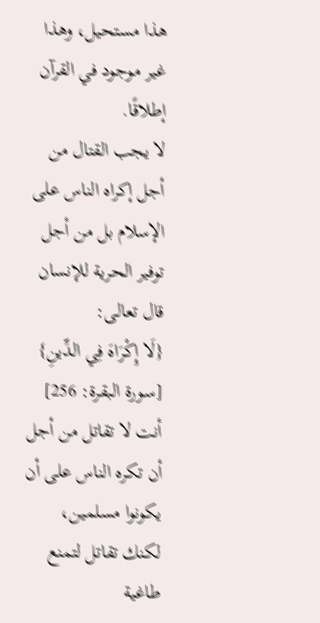هذا مستحيل، وهذا غير موجود في القرآن إطلاقًا.
لا يجب القتال من أجل إكراه الناس على الإسلام بل من أجل توفير الحرية للإنسان
قال تعالى:
{لَا إِكْرَاهَ فِي الدِّينِ}
[سورة البقرة: 256]
أنت لا تقاتل من أجل أن تكره الناس على أن يكونوا مسلمين، لكنك تقاتل لتمنع طاغية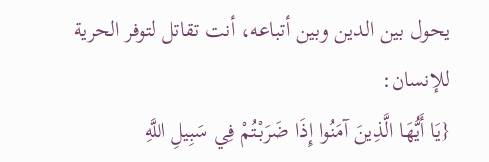يحول بين الدين وبين أتباعه، أنت تقاتل لتوفر الحرية للإنسان:
{يَا أَيُّهَا الَّذِينَ آمَنُوا إِذَا ضَرَبْتُمْ فِي سَبِيلِ اللَّهِ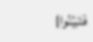فَتَبَيَّنُوا}